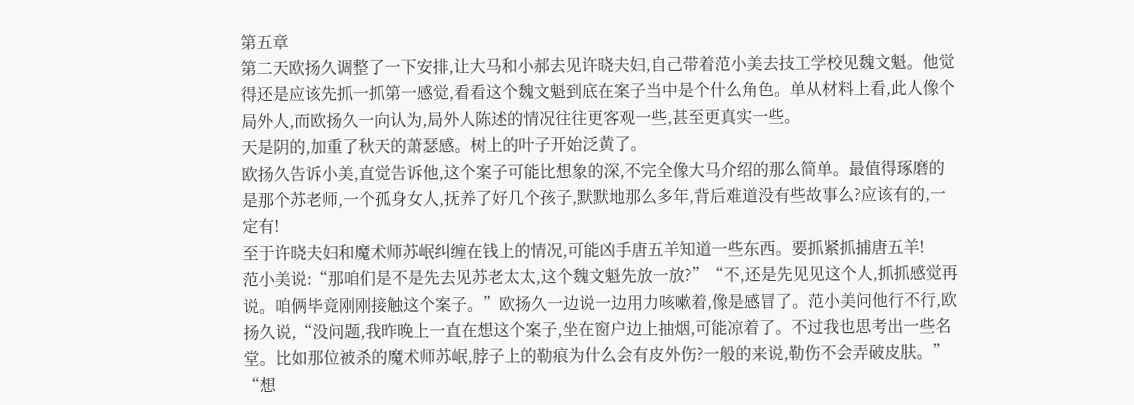第五章
第二天欧扬久调整了一下安排,让大马和小郝去见许晓夫妇,自己带着范小美去技工学校见魏文魁。他觉得还是应该先抓一抓第一感觉,看看这个魏文魁到底在案子当中是个什么角色。单从材料上看,此人像个局外人,而欧扬久一向认为,局外人陈述的情况往往更客观一些,甚至更真实一些。
天是阴的,加重了秋天的萧瑟感。树上的叶子开始泛黄了。
欧扬久告诉小美,直觉告诉他,这个案子可能比想象的深,不完全像大马介绍的那么简单。最值得琢磨的是那个苏老师,一个孤身女人,抚养了好几个孩子,默默地那么多年,背后难道没有些故事么?应该有的,一定有!
至于许晓夫妇和魔术师苏岷纠缠在钱上的情况,可能凶手唐五羊知道一些东西。要抓紧抓捕唐五羊!
范小美说:“那咱们是不是先去见苏老太太,这个魏文魁先放一放?”“不,还是先见见这个人,抓抓感觉再说。咱俩毕竟刚刚接触这个案子。”欧扬久一边说一边用力咳嗽着,像是感冒了。范小美问他行不行,欧扬久说,“没问题,我昨晚上一直在想这个案子,坐在窗户边上抽烟,可能凉着了。不过我也思考出一些名堂。比如那位被杀的魔术师苏岷,脖子上的勒痕为什么会有皮外伤?一般的来说,勒伤不会弄破皮肤。”
“想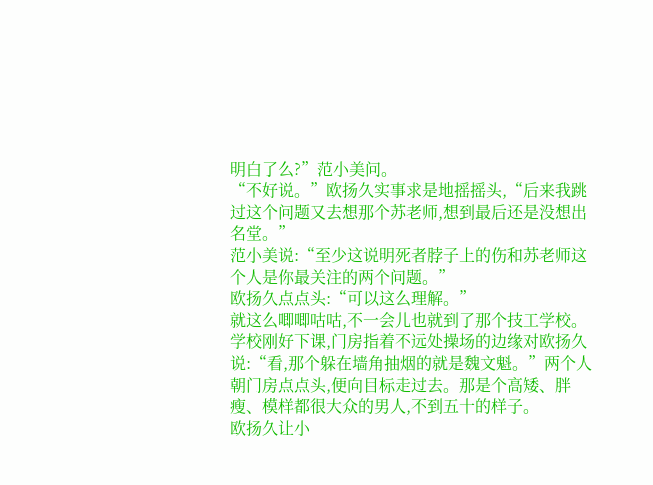明白了么?”范小美问。
“不好说。”欧扬久实事求是地摇摇头,“后来我跳过这个问题又去想那个苏老师,想到最后还是没想出名堂。”
范小美说:“至少这说明死者脖子上的伤和苏老师这个人是你最关注的两个问题。”
欧扬久点点头:“可以这么理解。”
就这么唧唧咕咕,不一会儿也就到了那个技工学校。
学校刚好下课,门房指着不远处操场的边缘对欧扬久说:“看,那个躲在墙角抽烟的就是魏文魁。”两个人朝门房点点头,便向目标走过去。那是个高矮、胖瘦、模样都很大众的男人,不到五十的样子。
欧扬久让小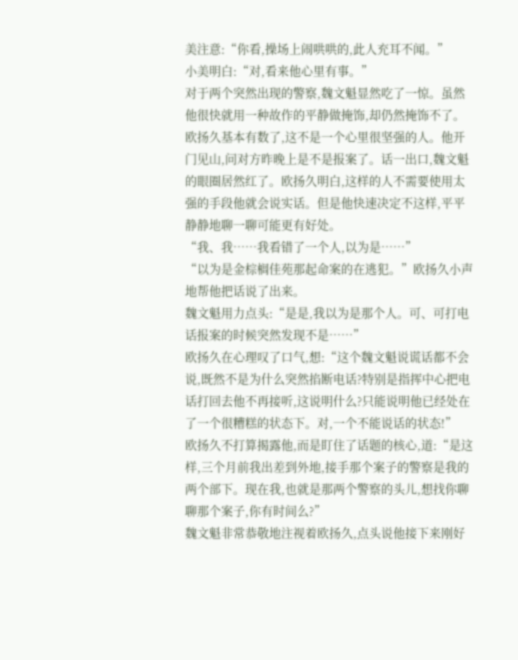美注意:“你看,操场上闹哄哄的,此人充耳不闻。”
小美明白:“对,看来他心里有事。”
对于两个突然出现的警察,魏文魁显然吃了一惊。虽然他很快就用一种故作的平静做掩饰,却仍然掩饰不了。欧扬久基本有数了,这不是一个心里很坚强的人。他开门见山,问对方昨晚上是不是报案了。话一出口,魏文魁的眼圈居然红了。欧扬久明白,这样的人不需要使用太强的手段他就会说实话。但是他快速决定不这样,平平静静地聊一聊可能更有好处。
“我、我……我看错了一个人,以为是……”
“以为是金棕榈佳苑那起命案的在逃犯。”欧扬久小声地帮他把话说了出来。
魏文魁用力点头:“是是,我以为是那个人。可、可打电话报案的时候突然发现不是……”
欧扬久在心理叹了口气,想:“这个魏文魁说谎话都不会说,既然不是为什么突然掐断电话?特别是指挥中心把电话打回去他不再接听,这说明什么?只能说明他已经处在了一个很糟糕的状态下。对,一个不能说话的状态!”
欧扬久不打算揭露他,而是盯住了话题的核心,道:“是这样,三个月前我出差到外地,接手那个案子的警察是我的两个部下。现在我,也就是那两个警察的头儿,想找你聊聊那个案子,你有时间么?”
魏文魁非常恭敬地注视着欧扬久,点头说他接下来刚好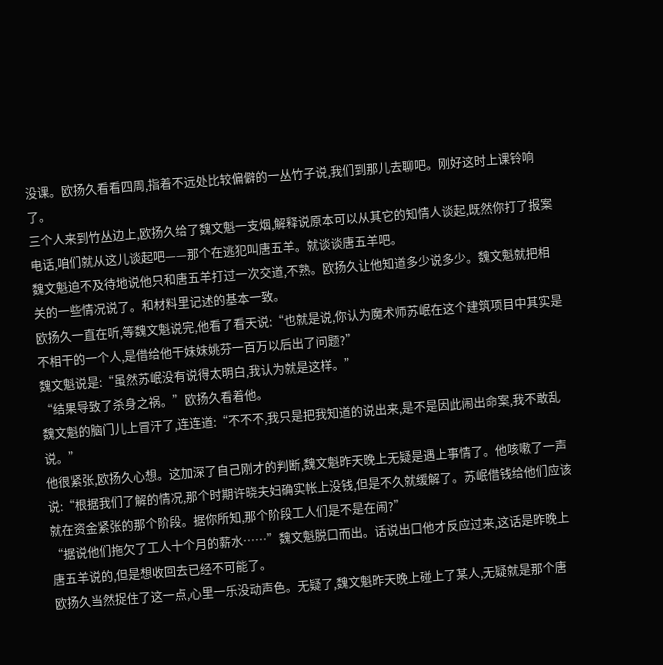没课。欧扬久看看四周,指着不远处比较偏僻的一丛竹子说,我们到那儿去聊吧。刚好这时上课铃响了。
三个人来到竹丛边上,欧扬久给了魏文魁一支烟,解释说原本可以从其它的知情人谈起,既然你打了报案电话,咱们就从这儿谈起吧——那个在逃犯叫唐五羊。就谈谈唐五羊吧。
魏文魁迫不及待地说他只和唐五羊打过一次交道,不熟。欧扬久让他知道多少说多少。魏文魁就把相关的一些情况说了。和材料里记述的基本一致。
欧扬久一直在听,等魏文魁说完,他看了看天说:“也就是说,你认为魔术师苏岷在这个建筑项目中其实是不相干的一个人,是借给他干妹妹姚芬一百万以后出了问题?”
魏文魁说是:“虽然苏岷没有说得太明白,我认为就是这样。”
“结果导致了杀身之祸。”欧扬久看着他。
魏文魁的脑门儿上冒汗了,连连道:“不不不,我只是把我知道的说出来,是不是因此闹出命案,我不敢乱说。”
他很紧张,欧扬久心想。这加深了自己刚才的判断,魏文魁昨天晚上无疑是遇上事情了。他咳嗽了一声说:“根据我们了解的情况,那个时期许晓夫妇确实帐上没钱,但是不久就缓解了。苏岷借钱给他们应该就在资金紧张的那个阶段。据你所知,那个阶段工人们是不是在闹?”
“据说他们拖欠了工人十个月的薪水……”魏文魁脱口而出。话说出口他才反应过来,这话是昨晚上唐五羊说的,但是想收回去已经不可能了。
欧扬久当然捉住了这一点,心里一乐没动声色。无疑了,魏文魁昨天晚上碰上了某人,无疑就是那个唐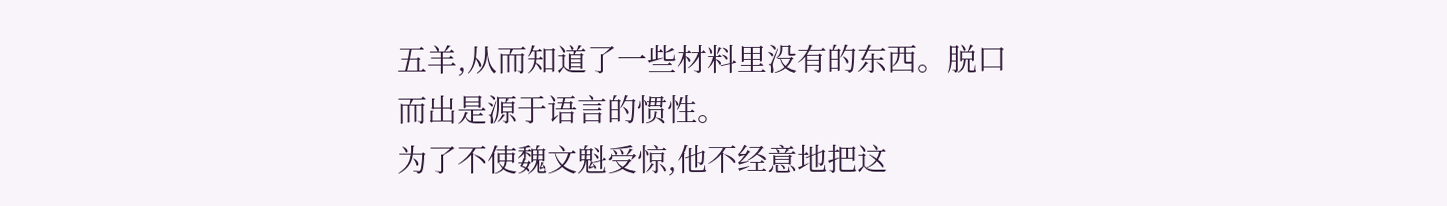五羊,从而知道了一些材料里没有的东西。脱口而出是源于语言的惯性。
为了不使魏文魁受惊,他不经意地把这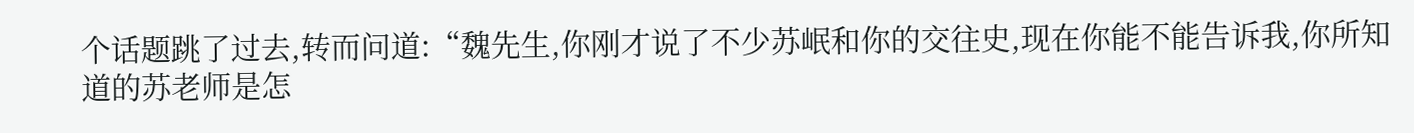个话题跳了过去,转而问道:“魏先生,你刚才说了不少苏岷和你的交往史,现在你能不能告诉我,你所知道的苏老师是怎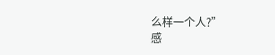么样一个人?”
感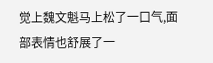觉上魏文魁马上松了一口气,面部表情也舒展了一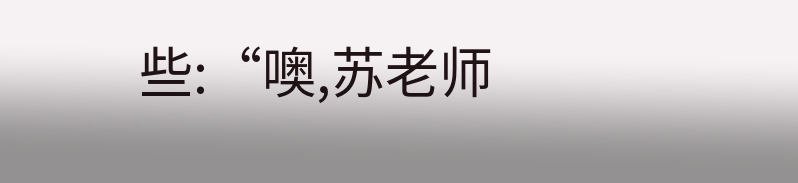些:“噢,苏老师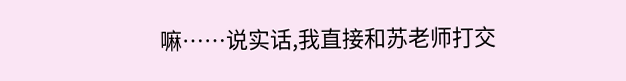嘛……说实话,我直接和苏老师打交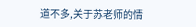道不多,关于苏老师的情